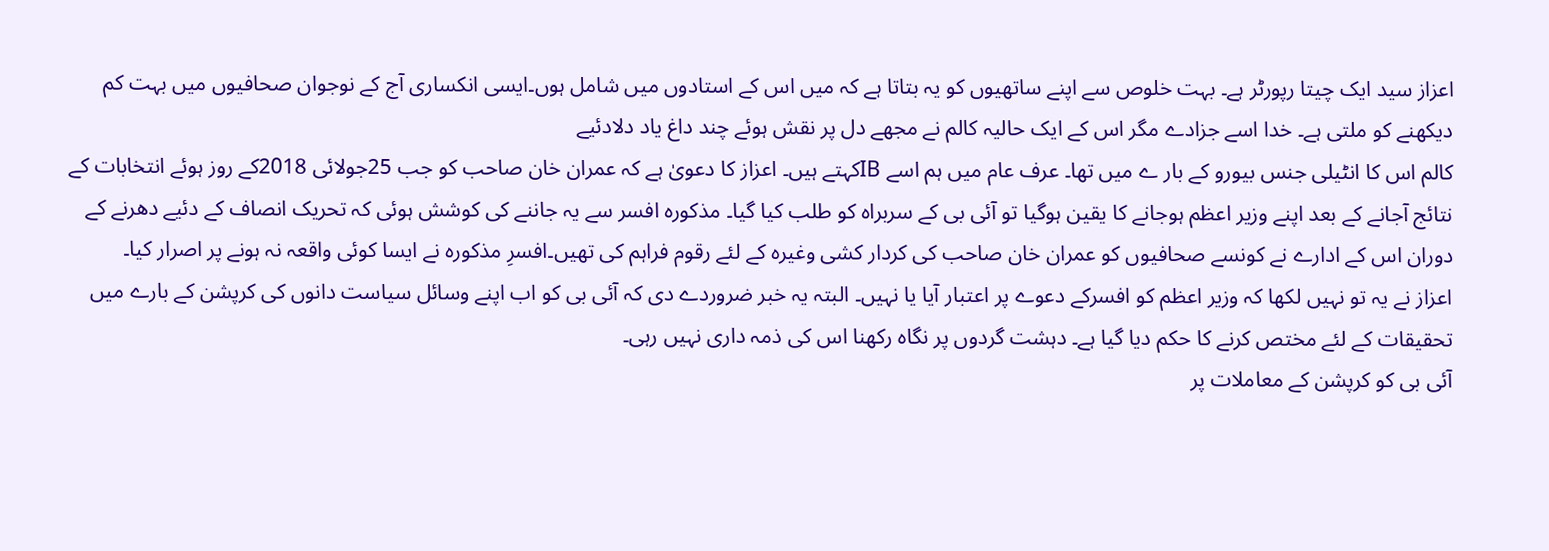اعزاز سید ایک چیتا رپورٹر ہے۔ بہت خلوص سے اپنے ساتھیوں کو یہ بتاتا ہے کہ میں اس کے استادوں میں شامل ہوں۔ایسی انکساری آج کے نوجوان صحافیوں میں بہت کم دیکھنے کو ملتی ہے۔ خدا اسے جزادے مگر اس کے ایک حالیہ کالم نے مجھے دل پر نقش ہوئے چند داغ یاد دلادئیے
کالم اس کا انٹیلی جنس بیورو کے بار ے میں تھا۔ عرف عام میں ہم اسے IBکہتے ہیں۔ اعزاز کا دعویٰ ہے کہ عمران خان صاحب کو جب 25جولائی 2018کے روز ہوئے انتخابات کے نتائج آجانے کے بعد اپنے وزیر اعظم ہوجانے کا یقین ہوگیا تو آئی بی کے سربراہ کو طلب کیا گیا۔ مذکورہ افسر سے یہ جاننے کی کوشش ہوئی کہ تحریک انصاف کے دئیے دھرنے کے دوران اس کے ادارے نے کونسے صحافیوں کو عمران خان صاحب کی کردار کشی وغیرہ کے لئے رقوم فراہم کی تھیں۔افسرِ مذکورہ نے ایسا کوئی واقعہ نہ ہونے پر اصرار کیا۔
اعزاز نے یہ تو نہیں لکھا کہ وزیر اعظم کو افسرکے دعوے پر اعتبار آیا یا نہیں۔ البتہ یہ خبر ضروردے دی کہ آئی بی کو اب اپنے وسائل سیاست دانوں کی کرپشن کے بارے میں تحقیقات کے لئے مختص کرنے کا حکم دیا گیا ہے۔ دہشت گردوں پر نگاہ رکھنا اس کی ذمہ داری نہیں رہی۔
آئی بی کو کرپشن کے معاملات پر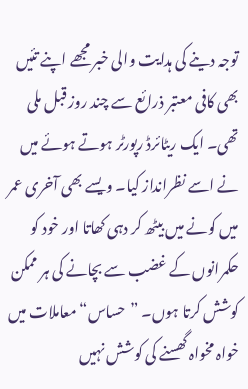توجہ دینے کی ہدایت والی خبر مجھے اپنے تئیں بھی کافی معتبر ذرائع سے چند روز قبل ملی تھی۔ ایک ریٹائرڈ رپورٹر ہوتے ہوئے میں نے اسے نظرانداز کیا۔ ویسے بھی آخری عمر میں کونے میں بیٹھ کر دہی کھاتا اور خود کو حکمرانوں کے غضب سے بچانے کی ہر ممکن کوشش کرتا ہوں۔ ”حساس“ معاملات میں خواہ مخواہ گھسنے کی کوشش نہیں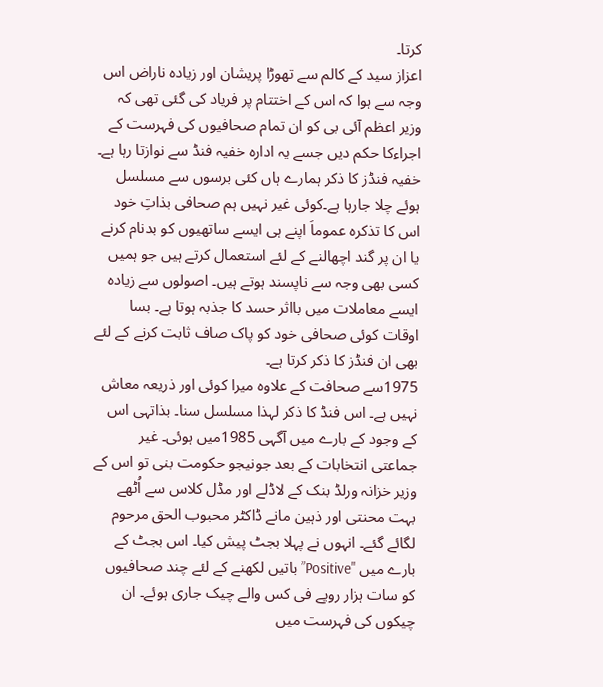کرتا۔
اعزاز سید کے کالم سے تھوڑا پریشان اور زیادہ ناراض اس وجہ سے ہوا کہ اس کے اختتام پر فریاد کی گئی تھی کہ وزیر اعظم آئی بی کو ان تمام صحافیوں کی فہرست کے اجراءکا حکم دیں جسے یہ ادارہ خفیہ فنڈ سے نوازتا رہا ہے۔
خفیہ فنڈز کا ذکر ہمارے ہاں کئی برسوں سے مسلسل ہوئے چلا جارہا ہے۔کوئی غیر نہیں ہم صحافی بذاتِ خود اس کا تذکرہ عموماَ اپنے ہی ایسے ساتھیوں کو بدنام کرنے یا ان پر گند اچھالنے کے لئے استعمال کرتے ہیں جو ہمیں کسی بھی وجہ سے ناپسند ہوتے ہیں۔ اصولوں سے زیادہ ایسے معاملات میں بااثر حسد کا جذبہ ہوتا ہے۔ بسا اوقات کوئی صحافی خود کو پاک صاف ثابت کرنے کے لئے بھی ان فنڈز کا ذکر کرتا ہے۔
1975سے صحافت کے علاوہ میرا کوئی اور ذریعہ معاش نہیں ہے۔ اس فنڈ کا ذکر لہذا مسلسل سنا۔ بذاتہی اس کے وجود کے بارے میں آگہی 1985میں ہوئی۔ غیر جماعتی انتخابات کے بعد جونیجو حکومت بنی تو اس کے وزیر خزانہ ورلڈ بنک کے لاڈلے اور مڈل کلاس سے اُٹھے بہت محنتی اور ذہین مانے ڈاکٹر محبوب الحق مرحوم لگائے گئے۔ انہوں نے پہلا بجٹ پیش کیا۔ اس بجٹ کے بارے میں "Positive” باتیں لکھنے کے لئے چند صحافیوں کو سات ہزار روپے فی کس والے چیک جاری ہوئے۔ ان چیکوں کی فہرست میں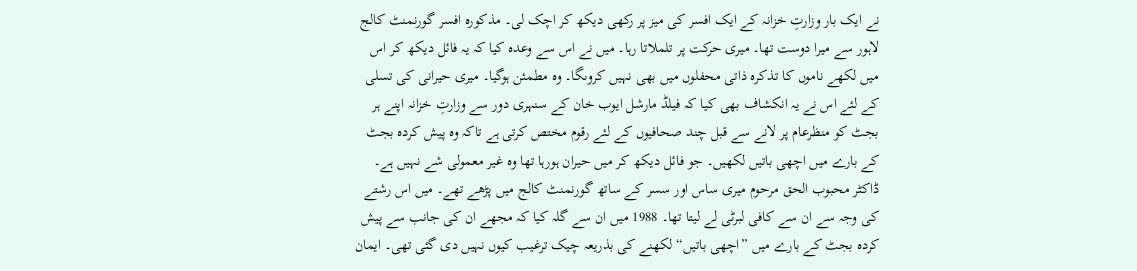نے ایک بار وزارتِ خزانہ کے ایک افسر کی میز پر رکھی دیکھ کر اچک لی۔ مذکورہ افسر گورنمنٹ کالج لاہور سے میرا دوست تھا۔ میری حرکت پر تلملاتا رہا۔ میں نے اس سے وعدہ کیا کہ یہ فائل دیکھ کر اس میں لکھے ناموں کا تذکرہ ذاتی محفلوں میں بھی نہیں کروںگا۔ وہ مطمئن ہوگیا۔ میری حیرانی کی تسلی کے لئے اس نے یہ انکشاف بھی کیا کہ فیلڈ مارشل ایوب خان کے سنہری دور سے وزارتِ خزانہ اپنے ہر بجٹ کو منظرعام پر لانے سے قبل چند صحافیوں کے لئے رقوم مختص کرتی ہے تاکہ وہ پیش کردہ بجٹ کے بارے میں اچھی باتیں لکھیں۔ جو فائل دیکھ کر میں حیران ہورہا تھا وہ غیر معمولی شے نہیں ہے۔
ڈاکٹر محبوب الحق مرحوم میری ساس اور سسر کے ساتھ گورنمنٹ کالج میں پڑھے تھے۔ میں اس رشتے کی وجہ سے ان سے کافی لبرٹی لے لیتا تھا۔ 1988 میں ان سے گلہ کیا کہ مجھے ان کی جانب سے پیش کردہ بجٹ کے بارے میں ”اچھی باتیں“ لکھنے کی بذریعہ چیک ترغیب کیوں نہیں دی گئی تھی۔ ایمان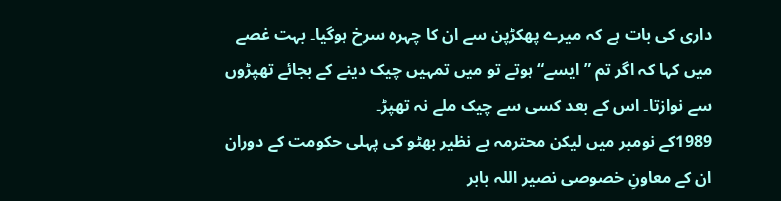داری کی بات ہے کہ میرے پھکڑپن سے ان کا چہرہ سرخ ہوگیا۔ بہت غصے میں کہا کہ اگر تم ”ایسے“ ہوتے تو میں تمہیں چیک دینے کے بجائے تھپڑوں سے نوازتا۔ اس کے بعد کسی سے چیک ملے نہ تھپڑ۔
1989کے نومبر میں لیکن محترمہ بے نظیر بھٹو کی پہلی حکومت کے دوران ان کے معاونِ خصوصی نصیر اللہ بابر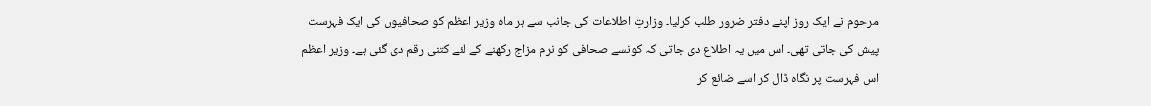مرحوم نے ایک روز اپنے دفتر ضرور طلب کرلیا۔ وزارتِ اطلاعات کی جانب سے ہر ماہ وزیر اعظم کو صحافیوں کی ایک فہرست پیش کی جاتی تھی۔ اس میں یہ اطلاع دی جاتی کہ کونسے صحافی کو نرم مزاج رکھنے کے لئے کتنی رقم دی گئی ہے۔ وزیر اعظم اس فہرست پر نگاہ ڈال کر اسے ضائع کر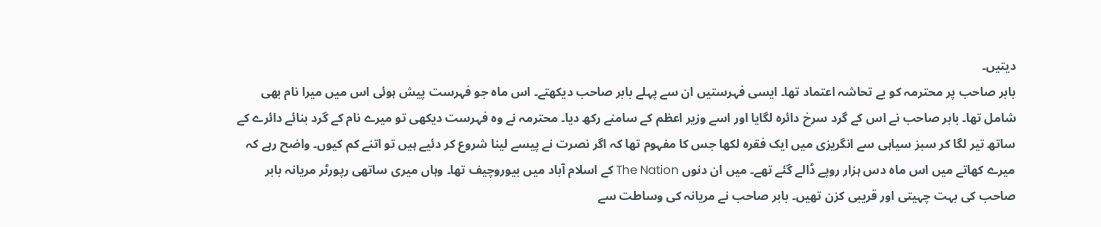دیتیں۔
بابر صاحب پر محترمہ کو بے تحاشہ اعتماد تھا۔ ایسی فہرستیں ان سے پہلے بابر صاحب دیکھتے۔ اس ماہ جو فہرست پیش ہوئی اس میں میرا نام بھی شامل تھا۔ بابر صاحب نے اس کے گرد سرخ دائرہ لگایا اور اسے وزیر اعظم کے سامنے رکھ دیا۔ محترمہ نے وہ فہرست دیکھی تو میرے نام کے گرد بنائے دائرے کے ساتھ تیر لگا کر سبز سیاہی سے انگریزی میں ایک فقرہ لکھا جس کا مفہوم تھا کہ اگر نصرت نے پیسے لینا شروع کر دئیے ہیں تو اتنے کم کیوں۔ واضح رہے کہ میرے کھاتے میں اس ماہ دس ہزار روپے ڈالے گئے تھے۔ میں ان دنوں The Nation کے اسلام آباد میں بیوروچیف تھا۔ وہاں میری ساتھی رپورٹر مریانہ بابر صاحب کی بہت چہیتی اور قریبی کزن تھیں۔ بابر صاحب نے مریانہ کی وساطت سے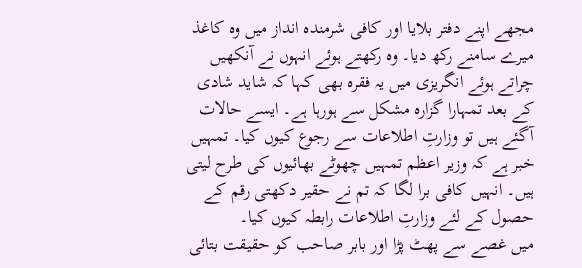مجھے اپنے دفتر بلایا اور کافی شرمندہ انداز میں وہ کاغذ میرے سامنے رکھ دیا۔ وہ رکھتے ہوئے انہوں نے آنکھیں چراتے ہوئے انگریزی میں یہ فقرہ بھی کہا کہ شاید شادی کے بعد تمہارا گزارہ مشکل سے ہورہا ہے۔ ایسے حالات آگئے ہیں تو وزارتِ اطلاعات سے رجوع کیوں کیا۔ تمہیں خبر ہے کہ وزیر اعظم تمہیں چھوٹے بھائیوں کی طرح لیتی ہیں۔ انہیں کافی برا لگا کہ تم نے حقیر دکھتی رقم کے حصول کے لئے وزارتِ اطلاعات رابطہ کیوں کیا۔
میں غصے سے پھٹ پڑا اور بابر صاحب کو حقیقت بتائی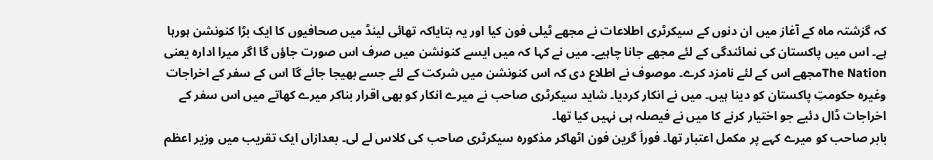کہ گزشتہ ماہ کے آغاز میں ان دنوں کے سیکرٹری اطلاعات نے مجھے ٹیلی فون کیا اور یہ بتایاکہ تھائی لینڈ میں صحافیوں کا ایک بڑا کنونشن ہورہا ہے۔ اس میں پاکستان کی نمائندگی کے لئے مجھے جانا چاہیے۔ میں نے کہا کہ میں ایسے کنونشن میں صرف اس صورت جاؤں گا اگر میرا ادارہ یعنی The Nationمجھے اس کے لئے نامزد کرے۔ موصوف نے اطلاع دی کہ اس کنونشن میں شرکت کے لئے جسے بھیجا جائے گا اس کے سفر کے اخراجات وغیرہ حکومتِ پاکستان کو دینا ہیں۔ میں نے انکار کردیا۔ شاید سیکرٹری صاحب نے میرے انکار کو بھی اقرار بناکر میرے کھاتے میں اس سفر کے اخراجات ڈال دئیے جو اختیار کرنے کا میں نے فیصلہ ہی نہیں کیا تھا۔
بابر صاحب کو میرے کہے پر مکمل اعتبار تھا۔ فوراَ گرین فون اٹھاکر مذکورہ سیکرٹری صاحب کی کلاس لے لی۔ بعدازاں ایک تقریب میں وزیر اعظم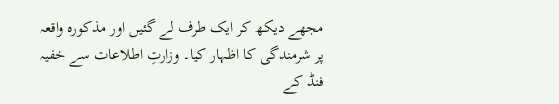مجھے دیکھ کر ایک طرف لے گئیں اور مذکورہ واقعہ پر شرمندگی کا اظہار کیا۔ وزارتِ اطلاعات سے خفیہ فنڈ کے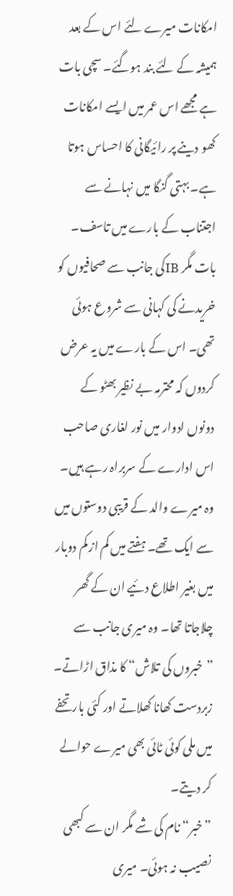امکانات میرے لئے اس کے بعد ہمیشہ کے لئے بند ہوگئے۔ سچی بات ہے مجھے اس عمر میں ایسے امکانات کھو دینے پر رائیگانی کا احساس ہوتا ہے۔ بہتی گنگا میں نہانے سے اجتناب کے بارے میں تاسف۔
بات مگر IBکی جانب سے صحافیوں کو خریدنے کی کہانی سے شروع ہوئی تھی۔ اس کے بارے میں یہ عرض کردوں کہ محترمہ بے نظیر بھٹو کے دونوں ادوار میں نور لغاری صاحب اس ادارے کے سربراہ رہے ہیں۔ وہ میرے والد کے قریبی دوستوں میں سے ایک تھے۔ ہفتے میں کم از کم دوبار میں بغیر اطلاع دئیے ان کے گھر چلاجاتا تھا۔ وہ میری جانب سے ”خبروں کی تلاش“ کا مذاق اڑاتے۔ زبردست کھانا کھلاتے اور کئی بار تحفے میں ملی کوئی ٹائی بھی میرے حوالے کر دیتے۔
”خبر“ نام کی شے مگر ان سے کبھی نصیب نہ ہوئی۔ میری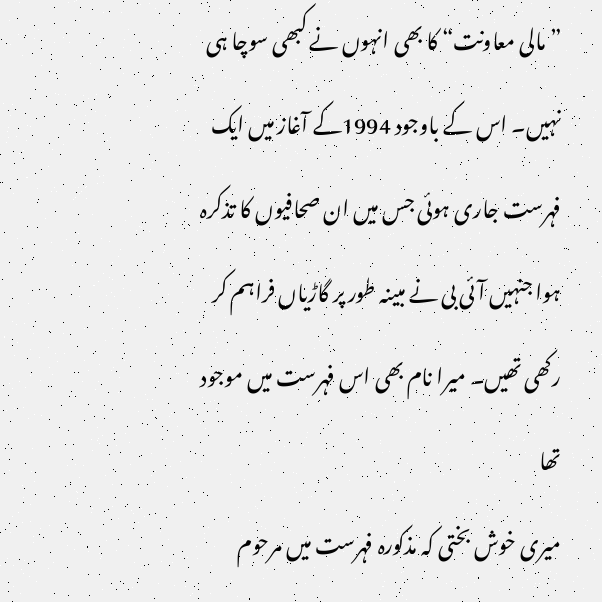”مالی معاونت“ کا بھی انہوں نے کبھی سوچا ہی نہیں۔ اس کے باوجود 1994کے آغاز میں ایک فہرست جاری ہوئی جس میں ان صحافیوں کا تذکرہ ہوا جنہیں آئی بی نے مبینہ طور پر گاڑیاں فراہم کر رکھی تھیں۔ میرا نام بھی اس فہرست میں موجود تھا
میری خوش بختی کہ مذکورہ فہرست میں مرحوم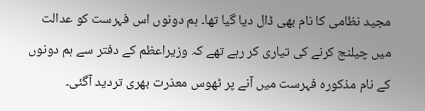مجید نظامی کا نام بھی ڈال دیا گیا تھا۔ ہم دونوں اس فہرست کو عدالت میں چیلنج کرنے کی تیاری کر رہے تھے کہ وزیراعظم کے دفتر سے ہم دونوں کے نام مذکورہ فہرست میں آنے پر ٹھوس معذرت بھری تردید آگئی۔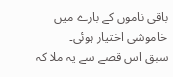باقی ناموں کے بارے میں خاموشی اختیار ہوئی۔
سبق اس قصے سے یہ ملا کہ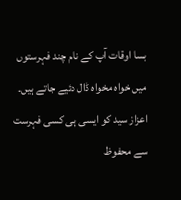بسا اوقات آپ کے نام چند فہرستوں میں خواہ مخواہ ڈال دئیے جاتے ہیں۔ اعزاز سید کو ایسی ہی کسی فہرست سے محفوظ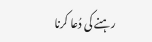رہنے کی دُعا کرنا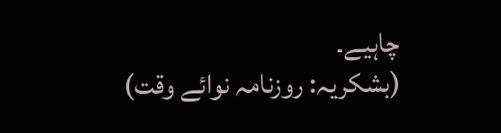چاہیے۔
(بشکریہ: روزنامہ نوائے وقت)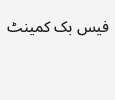فیس بک کمینٹ